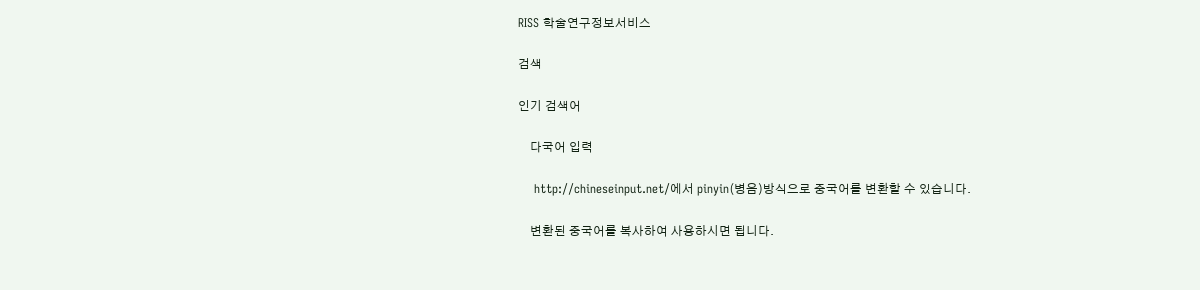RISS 학술연구정보서비스

검색

인기 검색어

    다국어 입력

    http://chineseinput.net/에서 pinyin(병음)방식으로 중국어를 변환할 수 있습니다.

    변환된 중국어를 복사하여 사용하시면 됩니다.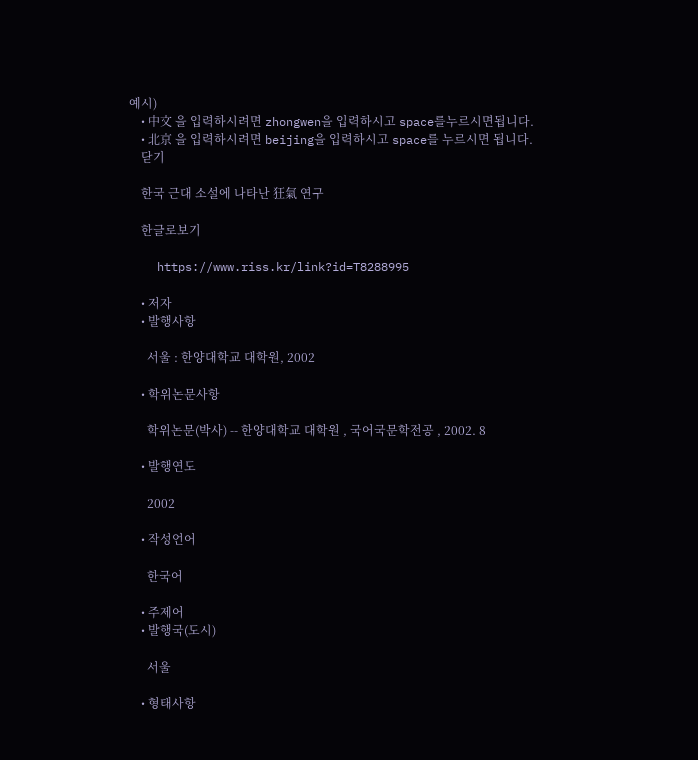예시)
    • 中文 을 입력하시려면 zhongwen을 입력하시고 space를누르시면됩니다.
    • 北京 을 입력하시려면 beijing을 입력하시고 space를 누르시면 됩니다.
    닫기

    한국 근대 소설에 나타난 狂氣 연구

    한글로보기

    https://www.riss.kr/link?id=T8288995

    • 저자
    • 발행사항

      서울 : 한양대학교 대학원, 2002

    • 학위논문사항

      학위논문(박사) -- 한양대학교 대학원 , 국어국문학전공 , 2002. 8

    • 발행연도

      2002

    • 작성언어

      한국어

    • 주제어
    • 발행국(도시)

      서울

    • 형태사항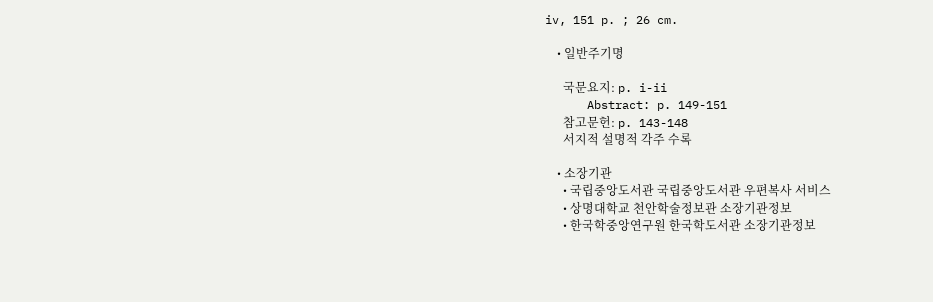iv, 151 p. ; 26 cm.

    • 일반주기명

      국문요지: p. i-ii
      Abstract: p. 149-151
      참고문헌: p. 143-148
      서지적 설명적 각주 수록

    • 소장기관
      • 국립중앙도서관 국립중앙도서관 우편복사 서비스
      • 상명대학교 천안학술정보관 소장기관정보
      • 한국학중앙연구원 한국학도서관 소장기관정보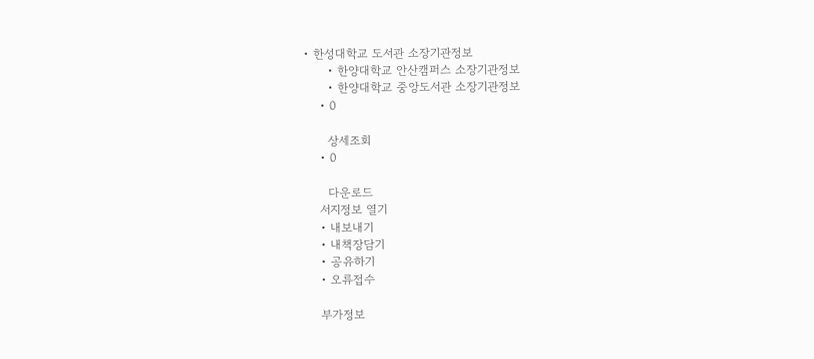• 한성대학교 도서관 소장기관정보
      • 한양대학교 안산캠퍼스 소장기관정보
      • 한양대학교 중앙도서관 소장기관정보
    • 0

      상세조회
    • 0

      다운로드
    서지정보 열기
    • 내보내기
    • 내책장담기
    • 공유하기
    • 오류접수

    부가정보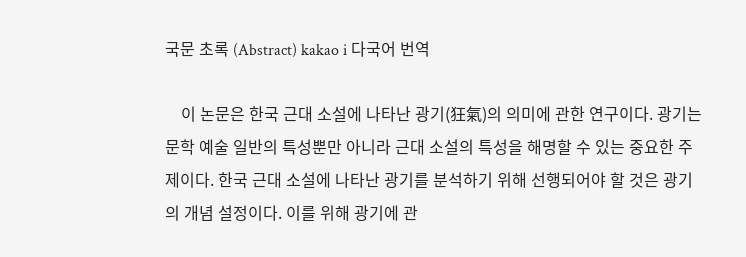국문 초록 (Abstract) kakao i 다국어 번역

    이 논문은 한국 근대 소설에 나타난 광기(狂氣)의 의미에 관한 연구이다. 광기는 문학 예술 일반의 특성뿐만 아니라 근대 소설의 특성을 해명할 수 있는 중요한 주제이다. 한국 근대 소설에 나타난 광기를 분석하기 위해 선행되어야 할 것은 광기의 개념 설정이다. 이를 위해 광기에 관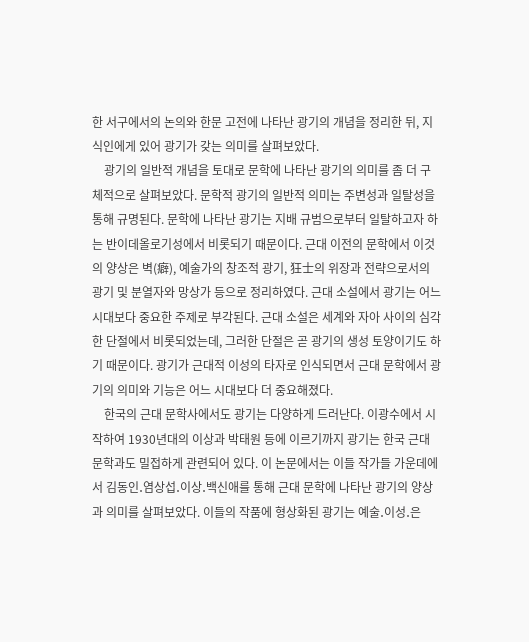한 서구에서의 논의와 한문 고전에 나타난 광기의 개념을 정리한 뒤, 지식인에게 있어 광기가 갖는 의미를 살펴보았다.
    광기의 일반적 개념을 토대로 문학에 나타난 광기의 의미를 좀 더 구체적으로 살펴보았다. 문학적 광기의 일반적 의미는 주변성과 일탈성을 통해 규명된다. 문학에 나타난 광기는 지배 규범으로부터 일탈하고자 하는 반이데올로기성에서 비롯되기 때문이다. 근대 이전의 문학에서 이것의 양상은 벽(癖), 예술가의 창조적 광기, 狂士의 위장과 전략으로서의 광기 및 분열자와 망상가 등으로 정리하였다. 근대 소설에서 광기는 어느 시대보다 중요한 주제로 부각된다. 근대 소설은 세계와 자아 사이의 심각한 단절에서 비롯되었는데, 그러한 단절은 곧 광기의 생성 토양이기도 하기 때문이다. 광기가 근대적 이성의 타자로 인식되면서 근대 문학에서 광기의 의미와 기능은 어느 시대보다 더 중요해졌다.
    한국의 근대 문학사에서도 광기는 다양하게 드러난다. 이광수에서 시작하여 1930년대의 이상과 박태원 등에 이르기까지 광기는 한국 근대 문학과도 밀접하게 관련되어 있다. 이 논문에서는 이들 작가들 가운데에서 김동인․염상섭․이상․백신애를 통해 근대 문학에 나타난 광기의 양상과 의미를 살펴보았다. 이들의 작품에 형상화된 광기는 예술․이성․은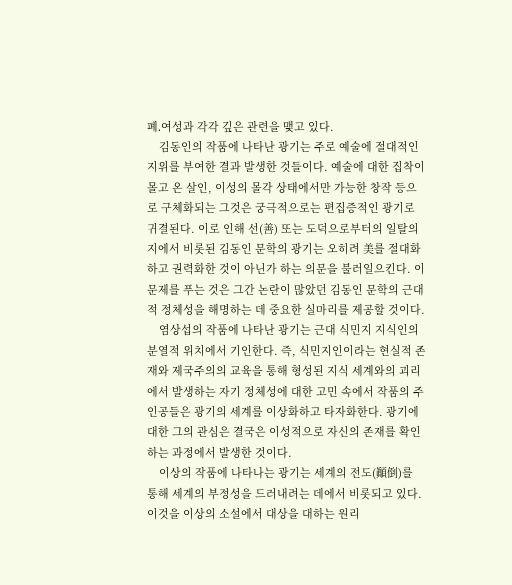폐․여성과 각각 깊은 관련을 맺고 있다.
    김동인의 작품에 나타난 광기는 주로 예술에 절대적인 지위를 부여한 결과 발생한 것들이다. 예술에 대한 집착이 몰고 온 살인, 이성의 몰각 상태에서만 가능한 창작 등으로 구체화되는 그것은 궁극적으로는 편집증적인 광기로 귀결된다. 이로 인해 선(善) 또는 도덕으로부터의 일탈의지에서 비롯된 김동인 문학의 광기는 오히려 美를 절대화하고 권력화한 것이 아닌가 하는 의문을 불러일으킨다. 이 문제를 푸는 것은 그간 논란이 많았던 김동인 문학의 근대적 정체성을 해명하는 데 중요한 실마리를 제공할 것이다.
    염상섭의 작품에 나타난 광기는 근대 식민지 지식인의 분열적 위치에서 기인한다. 즉, 식민지인이라는 현실적 존재와 제국주의의 교육을 통해 형성된 지식 세계와의 괴리에서 발생하는 자기 정체성에 대한 고민 속에서 작품의 주인공들은 광기의 세계를 이상화하고 타자화한다. 광기에 대한 그의 관심은 결국은 이성적으로 자신의 존재를 확인하는 과정에서 발생한 것이다.
    이상의 작품에 나타나는 광기는 세계의 전도(顚倒)를 통해 세계의 부정성을 드러내려는 데에서 비롯되고 있다. 이것을 이상의 소설에서 대상을 대하는 원리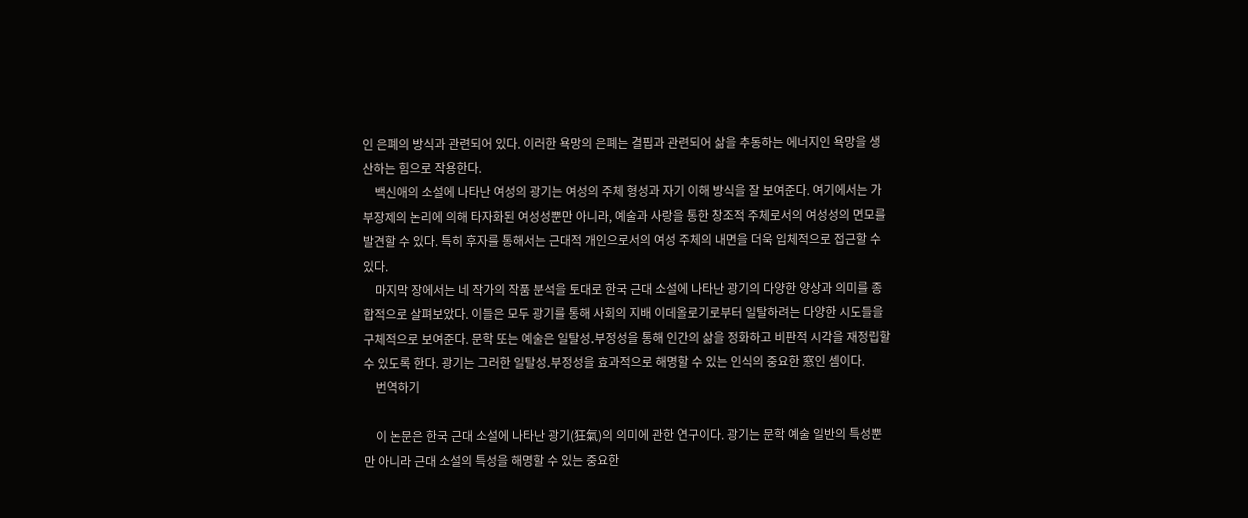인 은폐의 방식과 관련되어 있다. 이러한 욕망의 은폐는 결핍과 관련되어 삶을 추동하는 에너지인 욕망을 생산하는 힘으로 작용한다.
    백신애의 소설에 나타난 여성의 광기는 여성의 주체 형성과 자기 이해 방식을 잘 보여준다. 여기에서는 가부장제의 논리에 의해 타자화된 여성성뿐만 아니라, 예술과 사랑을 통한 창조적 주체로서의 여성성의 면모를 발견할 수 있다. 특히 후자를 통해서는 근대적 개인으로서의 여성 주체의 내면을 더욱 입체적으로 접근할 수 있다.
    마지막 장에서는 네 작가의 작품 분석을 토대로 한국 근대 소설에 나타난 광기의 다양한 양상과 의미를 종합적으로 살펴보았다. 이들은 모두 광기를 통해 사회의 지배 이데올로기로부터 일탈하려는 다양한 시도들을 구체적으로 보여준다. 문학 또는 예술은 일탈성․부정성을 통해 인간의 삶을 정화하고 비판적 시각을 재정립할 수 있도록 한다. 광기는 그러한 일탈성․부정성을 효과적으로 해명할 수 있는 인식의 중요한 窓인 셈이다.
    번역하기

    이 논문은 한국 근대 소설에 나타난 광기(狂氣)의 의미에 관한 연구이다. 광기는 문학 예술 일반의 특성뿐만 아니라 근대 소설의 특성을 해명할 수 있는 중요한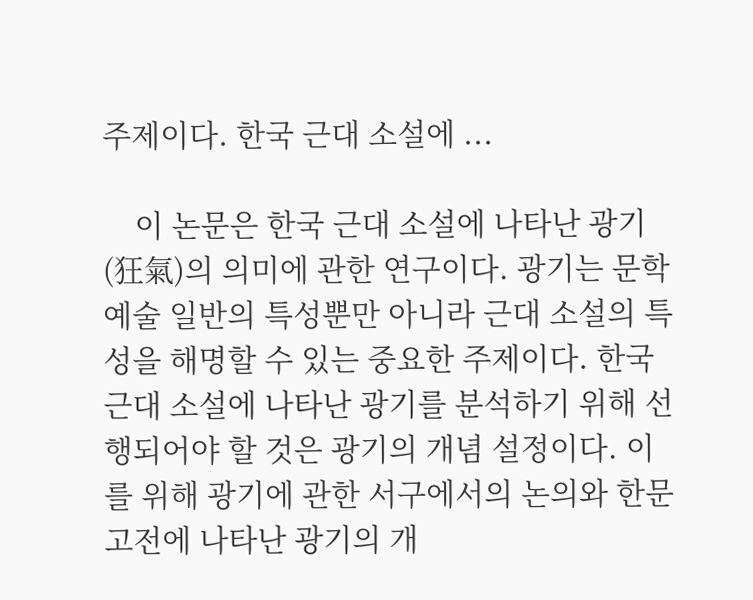주제이다. 한국 근대 소설에 ...

    이 논문은 한국 근대 소설에 나타난 광기(狂氣)의 의미에 관한 연구이다. 광기는 문학 예술 일반의 특성뿐만 아니라 근대 소설의 특성을 해명할 수 있는 중요한 주제이다. 한국 근대 소설에 나타난 광기를 분석하기 위해 선행되어야 할 것은 광기의 개념 설정이다. 이를 위해 광기에 관한 서구에서의 논의와 한문 고전에 나타난 광기의 개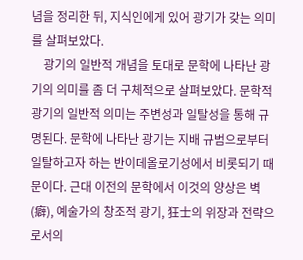념을 정리한 뒤, 지식인에게 있어 광기가 갖는 의미를 살펴보았다.
    광기의 일반적 개념을 토대로 문학에 나타난 광기의 의미를 좀 더 구체적으로 살펴보았다. 문학적 광기의 일반적 의미는 주변성과 일탈성을 통해 규명된다. 문학에 나타난 광기는 지배 규범으로부터 일탈하고자 하는 반이데올로기성에서 비롯되기 때문이다. 근대 이전의 문학에서 이것의 양상은 벽(癖), 예술가의 창조적 광기, 狂士의 위장과 전략으로서의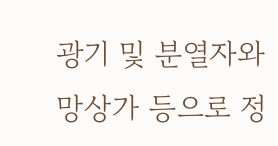광기 및 분열자와 망상가 등으로 정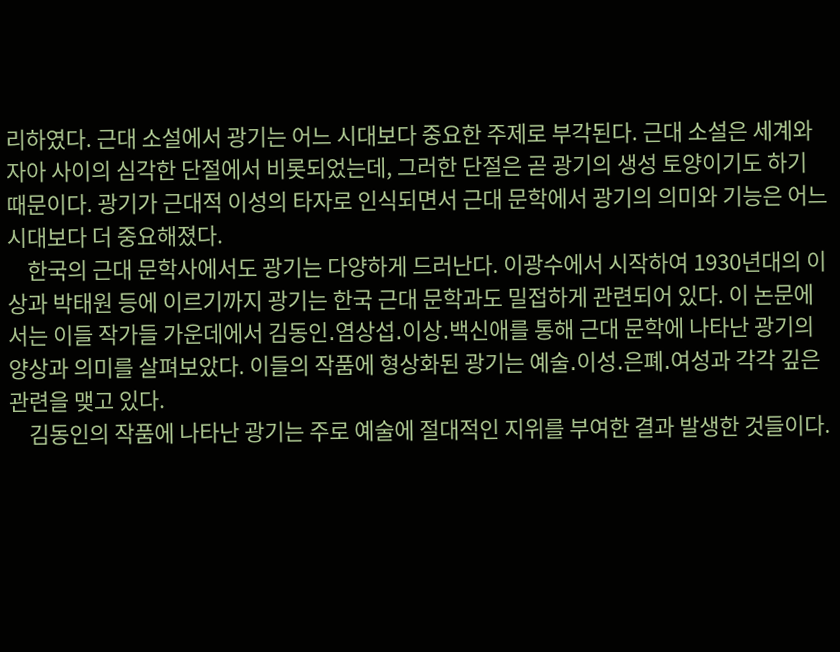리하였다. 근대 소설에서 광기는 어느 시대보다 중요한 주제로 부각된다. 근대 소설은 세계와 자아 사이의 심각한 단절에서 비롯되었는데, 그러한 단절은 곧 광기의 생성 토양이기도 하기 때문이다. 광기가 근대적 이성의 타자로 인식되면서 근대 문학에서 광기의 의미와 기능은 어느 시대보다 더 중요해졌다.
    한국의 근대 문학사에서도 광기는 다양하게 드러난다. 이광수에서 시작하여 1930년대의 이상과 박태원 등에 이르기까지 광기는 한국 근대 문학과도 밀접하게 관련되어 있다. 이 논문에서는 이들 작가들 가운데에서 김동인․염상섭․이상․백신애를 통해 근대 문학에 나타난 광기의 양상과 의미를 살펴보았다. 이들의 작품에 형상화된 광기는 예술․이성․은폐․여성과 각각 깊은 관련을 맺고 있다.
    김동인의 작품에 나타난 광기는 주로 예술에 절대적인 지위를 부여한 결과 발생한 것들이다.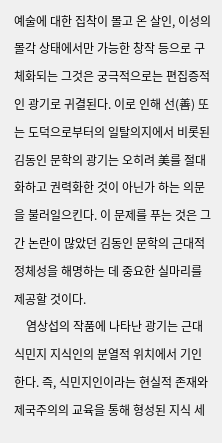예술에 대한 집착이 몰고 온 살인, 이성의 몰각 상태에서만 가능한 창작 등으로 구체화되는 그것은 궁극적으로는 편집증적인 광기로 귀결된다. 이로 인해 선(善) 또는 도덕으로부터의 일탈의지에서 비롯된 김동인 문학의 광기는 오히려 美를 절대화하고 권력화한 것이 아닌가 하는 의문을 불러일으킨다. 이 문제를 푸는 것은 그간 논란이 많았던 김동인 문학의 근대적 정체성을 해명하는 데 중요한 실마리를 제공할 것이다.
    염상섭의 작품에 나타난 광기는 근대 식민지 지식인의 분열적 위치에서 기인한다. 즉, 식민지인이라는 현실적 존재와 제국주의의 교육을 통해 형성된 지식 세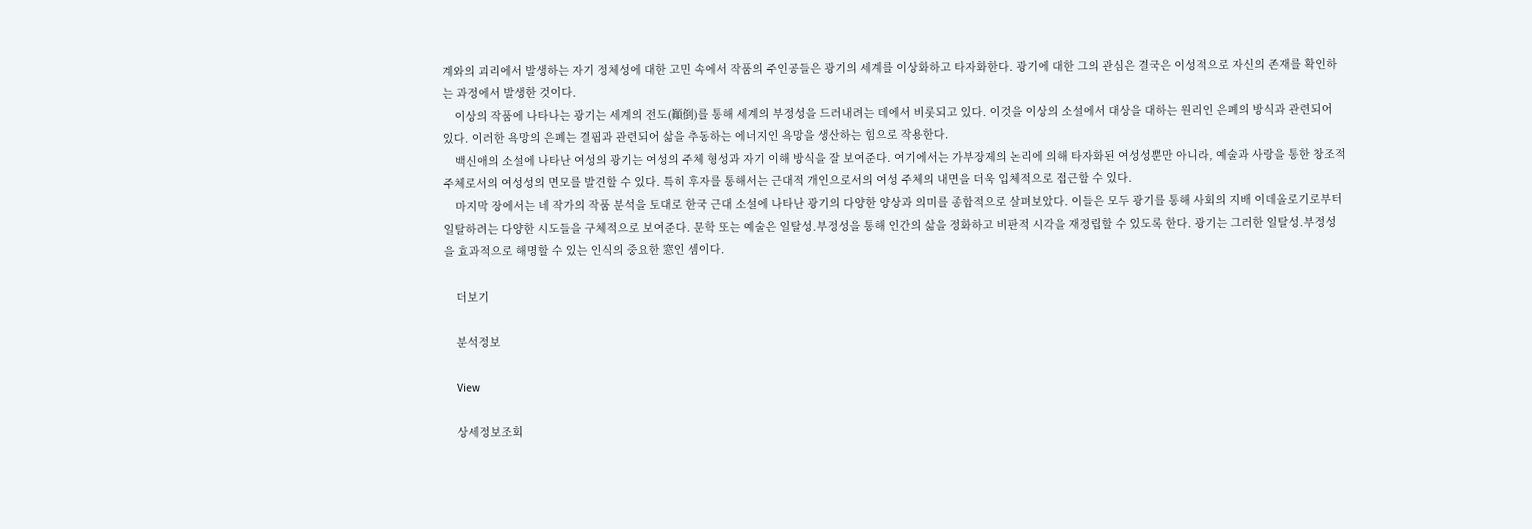계와의 괴리에서 발생하는 자기 정체성에 대한 고민 속에서 작품의 주인공들은 광기의 세계를 이상화하고 타자화한다. 광기에 대한 그의 관심은 결국은 이성적으로 자신의 존재를 확인하는 과정에서 발생한 것이다.
    이상의 작품에 나타나는 광기는 세계의 전도(顚倒)를 통해 세계의 부정성을 드러내려는 데에서 비롯되고 있다. 이것을 이상의 소설에서 대상을 대하는 원리인 은폐의 방식과 관련되어 있다. 이러한 욕망의 은폐는 결핍과 관련되어 삶을 추동하는 에너지인 욕망을 생산하는 힘으로 작용한다.
    백신애의 소설에 나타난 여성의 광기는 여성의 주체 형성과 자기 이해 방식을 잘 보여준다. 여기에서는 가부장제의 논리에 의해 타자화된 여성성뿐만 아니라, 예술과 사랑을 통한 창조적 주체로서의 여성성의 면모를 발견할 수 있다. 특히 후자를 통해서는 근대적 개인으로서의 여성 주체의 내면을 더욱 입체적으로 접근할 수 있다.
    마지막 장에서는 네 작가의 작품 분석을 토대로 한국 근대 소설에 나타난 광기의 다양한 양상과 의미를 종합적으로 살펴보았다. 이들은 모두 광기를 통해 사회의 지배 이데올로기로부터 일탈하려는 다양한 시도들을 구체적으로 보여준다. 문학 또는 예술은 일탈성․부정성을 통해 인간의 삶을 정화하고 비판적 시각을 재정립할 수 있도록 한다. 광기는 그러한 일탈성․부정성을 효과적으로 해명할 수 있는 인식의 중요한 窓인 셈이다.

    더보기

    분석정보

    View

    상세정보조회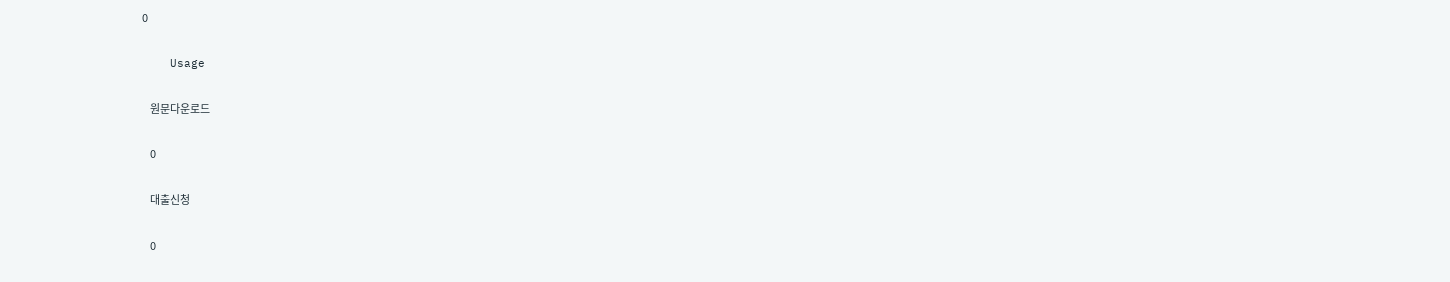0

    Usage

    원문다운로드

    0

    대출신청

    0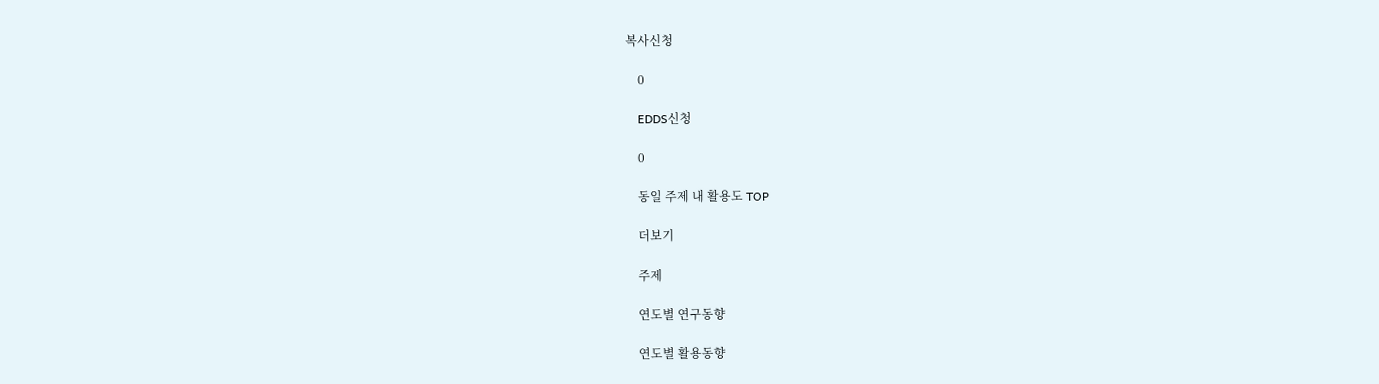복사신청

    0

    EDDS신청

    0

    동일 주제 내 활용도 TOP

    더보기

    주제

    연도별 연구동향

    연도별 활용동향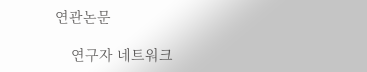연관논문

    연구자 네트워크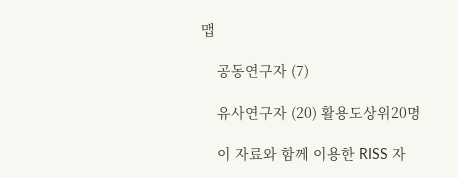맵

    공동연구자 (7)

    유사연구자 (20) 활용도상위20명

    이 자료와 함께 이용한 RISS 자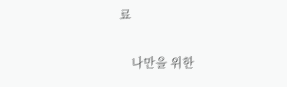료

    나만을 위한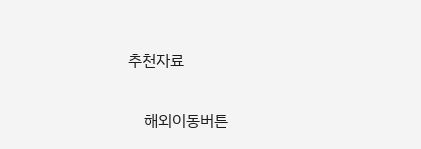추천자료

    해외이동버튼